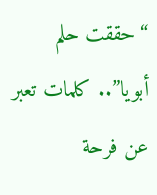“حققت حلم أبويا”.. كلمات تعبر عن فرحة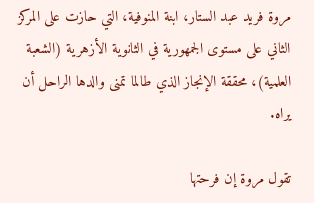مروة فريد عبد الستار، ابنة المنوفية، التي حازت على المركز الثاني على مستوى الجمهورية في الثانوية الأزهرية (الشعبة العلمية)، محققة الإنجاز الذي طالما تمنى والدها الراحل أن يراه.

تقول مروة إن فرحتها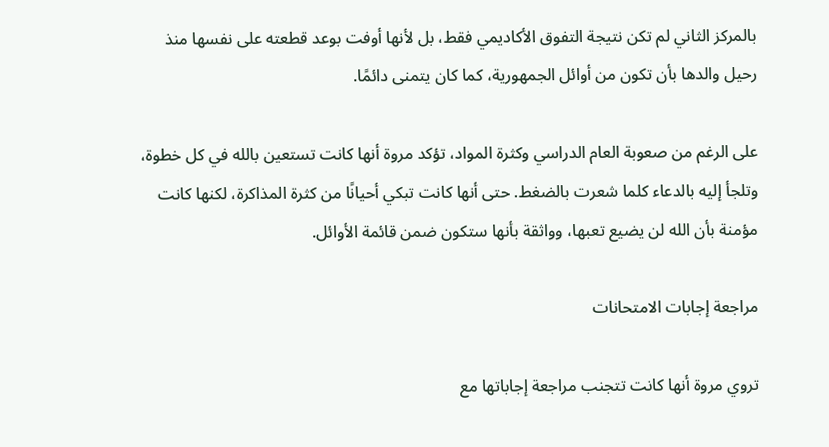بالمركز الثاني لم تكن نتيجة التفوق الأكاديمي فقط، بل لأنها أوفت بوعد قطعته على نفسها منذ رحيل والدها بأن تكون من أوائل الجمهورية، كما كان يتمنى دائمًا.

على الرغم من صعوبة العام الدراسي وكثرة المواد، تؤكد مروة أنها كانت تستعين بالله في كل خطوة، وتلجأ إليه بالدعاء كلما شعرت بالضغط. حتى أنها كانت تبكي أحيانًا من كثرة المذاكرة، لكنها كانت مؤمنة بأن الله لن يضيع تعبها، وواثقة بأنها ستكون ضمن قائمة الأوائل.

مراجعة إجابات الامتحانات

تروي مروة أنها كانت تتجنب مراجعة إجاباتها مع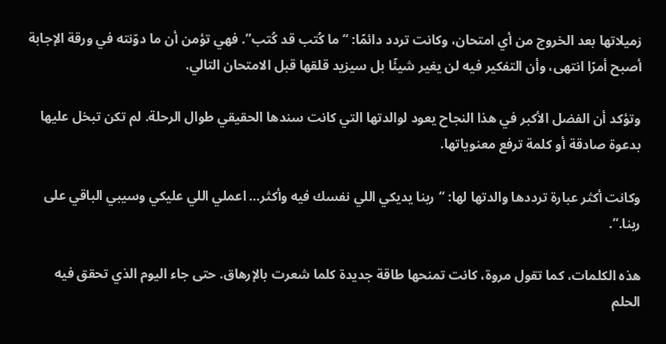زميلاتها بعد الخروج من أي امتحان، وكانت تردد دائمًا: “ما كُتب قد كُتب”. فهي تؤمن أن ما دوّنته في ورقة الإجابة أصبح أمرًا انتهى، وأن التفكير فيه لن يغير شيئًا بل سيزيد قلقها قبل الامتحان التالي.

وتؤكد أن الفضل الأكبر في هذا النجاح يعود لوالدتها التي كانت سندها الحقيقي طوال الرحلة. لم تكن تبخل عليها بدعوة صادقة أو كلمة ترفع معنوياتها.

وكانت أكثر عبارة ترددها والدتها لها: “ربنا يديكي اللي نفسك فيه وأكثر… اعملي اللي عليكي وسيبي الباقي على ربنا.”.

هذه الكلمات، كما تقول مروة، كانت تمنحها طاقة جديدة كلما شعرت بالإرهاق. حتى جاء اليوم الذي تحقق فيه الحلم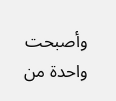وأصبحت واحدة من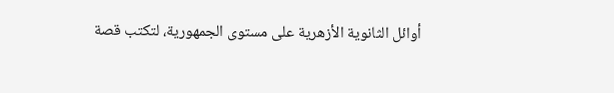أوائل الثانوية الأزهرية على مستوى الجمهورية، لتكتب قصة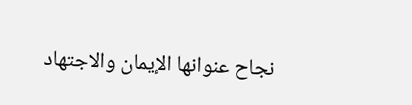نجاح عنوانها الإيمان والاجتهاد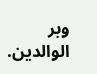وبر الوالدين.